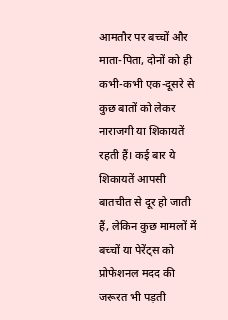आमतौर पर बच्चों और माता-पिता, दोनों को ही कभी-कभी एक-दूसरे से कुछ बातों को लेकर नाराजगी या शिकायतें रहती हैं। कई बार ये शिकायतें आपसी बातचीत से दूर हो जाती हैं, लेकिन कुछ मामलों में बच्चों या पेरेंट्स को प्रोफेशनल मदद की जरूरत भी पड़ती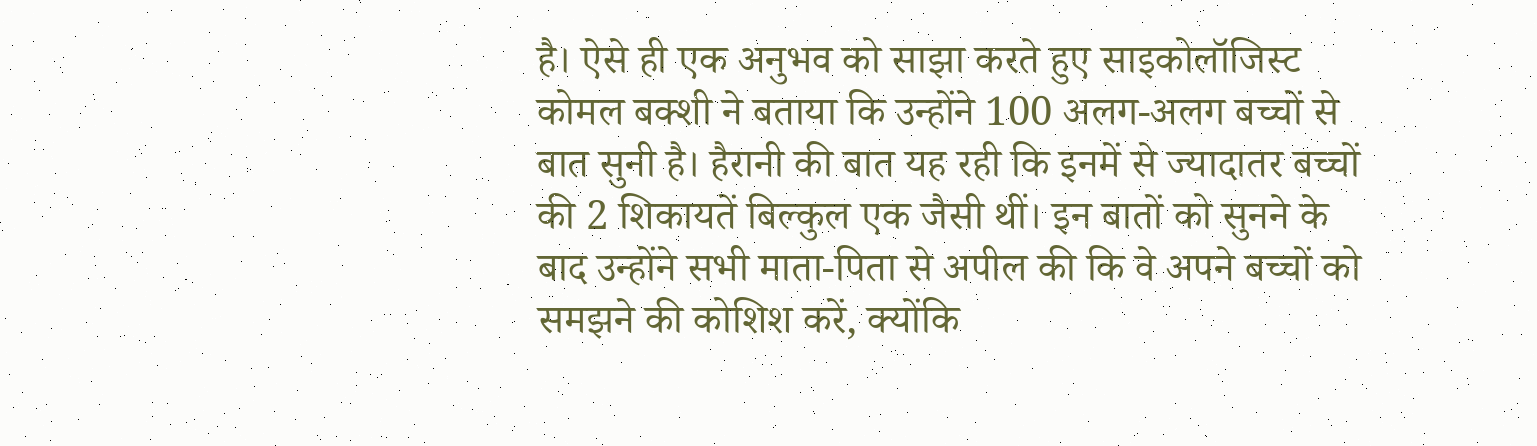है। ऐसे ही एक अनुभव को साझा करते हुए साइकोलॉजिस्ट कोमल बक्शी ने बताया कि उन्होंने 100 अलग-अलग बच्चों से बात सुनी है। हैरानी की बात यह रही कि इनमें से ज्यादातर बच्चों की 2 शिकायतें बिल्कुल एक जैसी थीं। इन बातों को सुनने के बाद उन्होंने सभी माता-पिता से अपील की कि वे अपने बच्चों को समझने की कोशिश करें, क्योंकि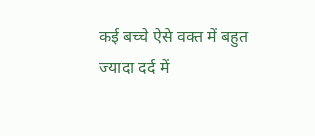कई बच्चे ऐसे वक्त में बहुत ज्यादा दर्द में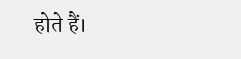होते हैं।